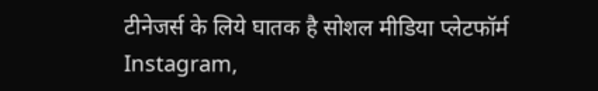टीनेजर्स के लिये घातक है सोशल मीडिया प्लेटफॉर्म Instagram,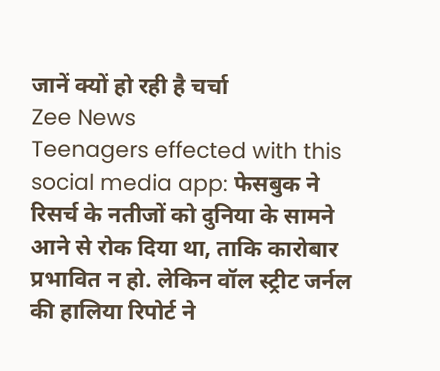जानें क्यों हो रही है चर्चा
Zee News
Teenagers effected with this social media app: फेसबुक ने रिसर्च के नतीजों को दुनिया के सामने आने से रोक दिया था, ताकि कारोबार प्रभावित न हो. लेकिन वॉल स्ट्रीट जर्नल की हालिया रिपोर्ट ने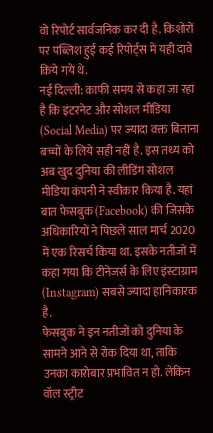वो रिपोर्ट सार्वजनिक कर दी है. किशोरों पर पब्लिश हुईं कई रिपोर्ट्स में यही दावे किये गये थे.
नई दिल्ली: काफी समय से कहा जा रहा है कि इंटरनेट और सोशल मीडिया (Social Media) पर ज्यादा वक्त बिताना बच्चों के लिये सही नहीं है. इस तथ्य को अब खुद दुनिया की लीडिंग सोशल मीडिया कंपनी ने स्वीकार किया है. यहां बात फेसबुक (Facebook) की जिसके अधिकारियों ने पिछले साल मार्च 2020 में एक रिसर्च किया था. इसके नतीजों में कहा गया कि टीनेजर्स के लिए इंस्टाग्राम (Instagram) सबसे ज्यादा हानिकारक है.
फेसबुक ने इन नतीजों को दुनिया के सामने आने से रोक दिया था, ताकि उनका कारोबार प्रभावित न हो. लेकिन वॉल स्ट्रीट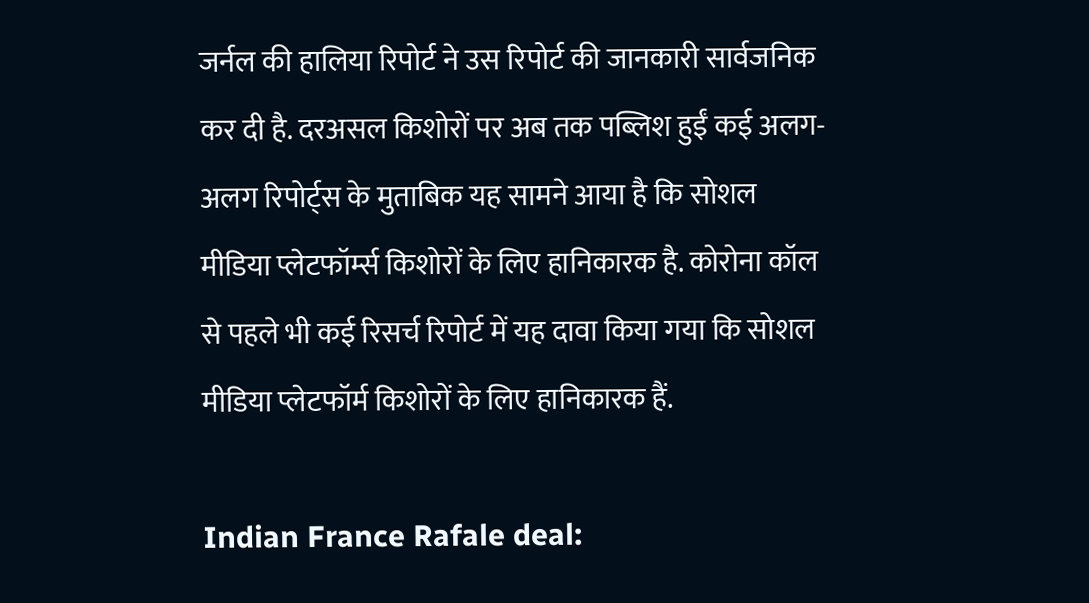जर्नल की हालिया रिपोर्ट ने उस रिपोर्ट की जानकारी सार्वजनिक कर दी है. दरअसल किशोरों पर अब तक पब्लिश हुईं कई अलग-अलग रिपोर्ट्स के मुताबिक यह सामने आया है कि सोशल मीडिया प्लेटफॉर्म्स किशोरों के लिए हानिकारक है. कोरोना कॉल से पहले भी कई रिसर्च रिपोर्ट में यह दावा किया गया कि सोशल मीडिया प्लेटफॉर्म किशोरों के लिए हानिकारक हैं.

Indian France Rafale deal: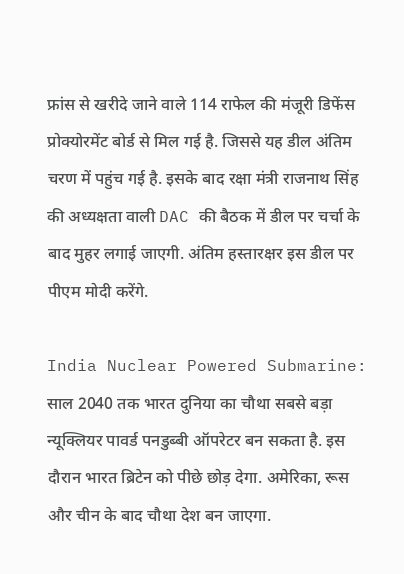फ्रांस से खरीदे जाने वाले 114 राफेल की मंजूरी डिफेंस प्रोक्योरमेंट बोर्ड से मिल गई है. जिससे यह डील अंतिम चरण में पहुंच गई है. इसके बाद रक्षा मंत्री राजनाथ सिंह की अध्यक्षता वाली DAC की बैठक में डील पर चर्चा के बाद मुहर लगाई जाएगी. अंतिम हस्तारक्षर इस डील पर पीएम मोदी करेंगे.

India Nuclear Powered Submarine: साल 2040 तक भारत दुनिया का चौथा सबसे बड़ा न्यूक्लियर पावर्ड पनडुब्बी ऑपरेटर बन सकता है. इस दौरान भारत ब्रिटेन को पीछे छोड़ देगा. अमेरिका, रूस और चीन के बाद चौथा देश बन जाएगा.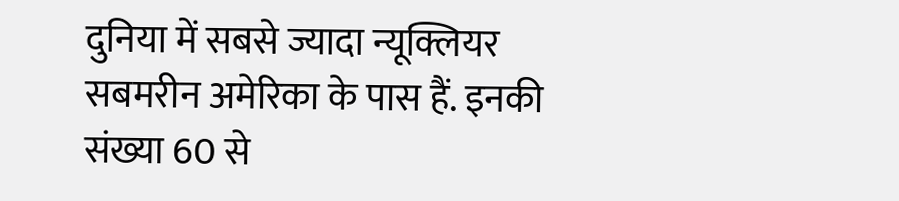दुनिया में सबसे ज्यादा न्यूक्लियर सबमरीन अमेरिका के पास हैं. इनकी संख्या 60 से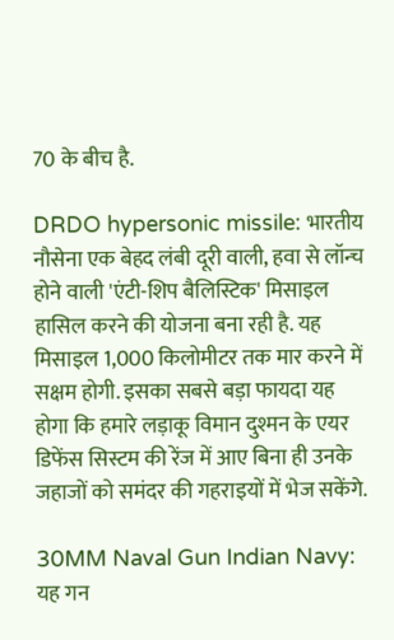70 के बीच है.

DRDO hypersonic missile: भारतीय नौसेना एक बेहद लंबी दूरी वाली, हवा से लॉन्च होने वाली 'एंटी-शिप बैलिस्टिक' मिसाइल हासिल करने की योजना बना रही है. यह मिसाइल 1,000 किलोमीटर तक मार करने में सक्षम होगी. इसका सबसे बड़ा फायदा यह होगा कि हमारे लड़ाकू विमान दुश्मन के एयर डिफेंस सिस्टम की रेंज में आए बिना ही उनके जहाजों को समंदर की गहराइयों में भेज सकेंगे.

30MM Naval Gun Indian Navy: यह गन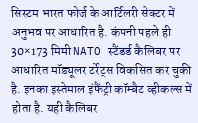सिस्टम भारत फोर्ज के आर्टिलरी सेक्टर में अनुभव पर आधारित है. कंपनी पहले ही 30×173 मिमी NATO स्टैंडर्ड कैलिबर पर आधारित मॉड्यूलर टर्रेट्स विकसित कर चुकी है. इनका इस्तेमाल इंफैंट्री कॉम्बैट व्हीकल्स में होता है. यही कैलिबर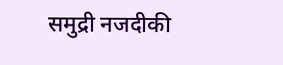समुद्री नजदीकी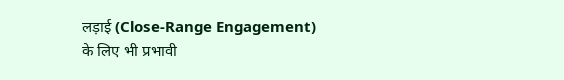लड़ाई (Close-Range Engagement) के लिए भी प्रभावी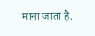माना जाता है.